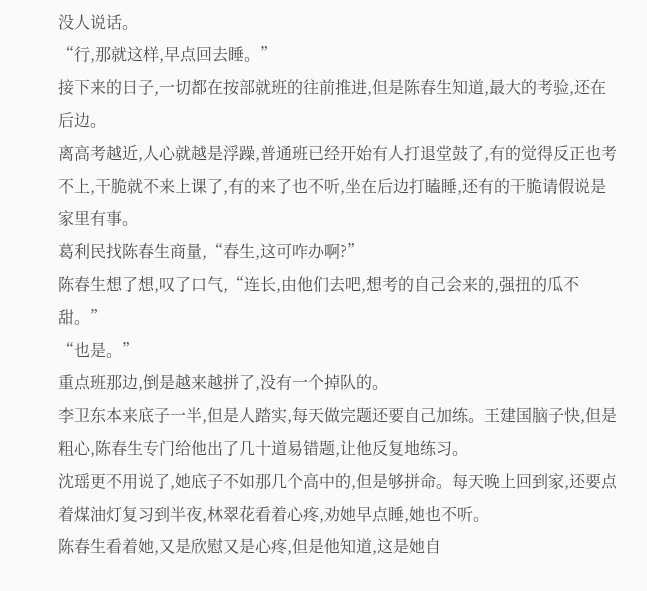没人说话。
“行,那就这样,早点回去睡。”
接下来的日子,一切都在按部就班的往前推进,但是陈春生知道,最大的考验,还在后边。
离高考越近,人心就越是浮躁,普通班已经开始有人打退堂鼓了,有的觉得反正也考不上,干脆就不来上课了,有的来了也不听,坐在后边打瞌睡,还有的干脆请假说是家里有事。
葛利民找陈春生商量,“春生,这可咋办啊?”
陈春生想了想,叹了口气,“连长,由他们去吧,想考的自己会来的,强扭的瓜不甜。”
“也是。”
重点班那边,倒是越来越拼了,没有一个掉队的。
李卫东本来底子一半,但是人踏实,每天做完题还要自己加练。王建国脑子快,但是粗心,陈春生专门给他出了几十道易错题,让他反复地练习。
沈瑶更不用说了,她底子不如那几个高中的,但是够拼命。每天晚上回到家,还要点着煤油灯复习到半夜,林翠花看着心疼,劝她早点睡,她也不听。
陈春生看着她,又是欣慰又是心疼,但是他知道,这是她自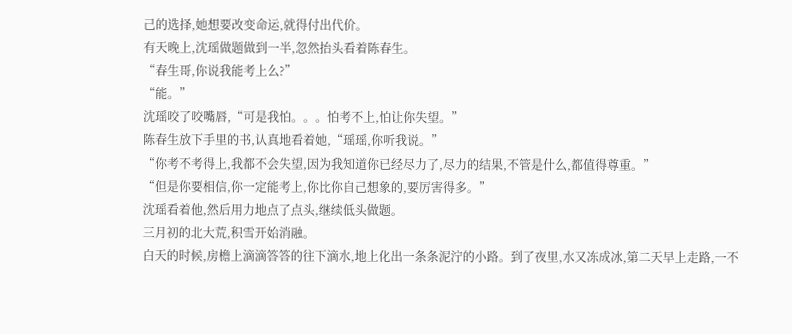己的选择,她想要改变命运,就得付出代价。
有天晚上,沈瑶做题做到一半,忽然抬头看着陈春生。
“春生哥,你说我能考上么?”
“能。”
沈瑶咬了咬嘴唇,“可是我怕。。。怕考不上,怕让你失望。”
陈春生放下手里的书,认真地看着她,“瑶瑶,你听我说。”
“你考不考得上,我都不会失望,因为我知道你已经尽力了,尽力的结果,不管是什么,都值得尊重。”
“但是你要相信,你一定能考上,你比你自己想象的,要厉害得多。”
沈瑶看着他,然后用力地点了点头,继续低头做题。
三月初的北大荒,积雪开始消融。
白天的时候,房檐上滴滴答答的往下滴水,地上化出一条条泥泞的小路。到了夜里,水又冻成冰,第二天早上走路,一不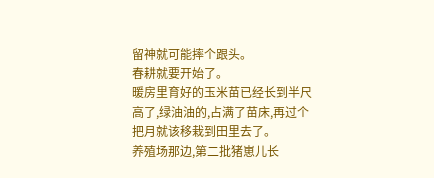留神就可能摔个跟头。
春耕就要开始了。
暖房里育好的玉米苗已经长到半尺高了,绿油油的,占满了苗床,再过个把月就该移栽到田里去了。
养殖场那边,第二批猪崽儿长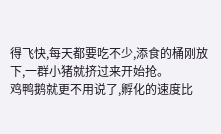得飞快,每天都要吃不少,添食的桶刚放下,一群小猪就挤过来开始抢。
鸡鸭鹅就更不用说了,孵化的速度比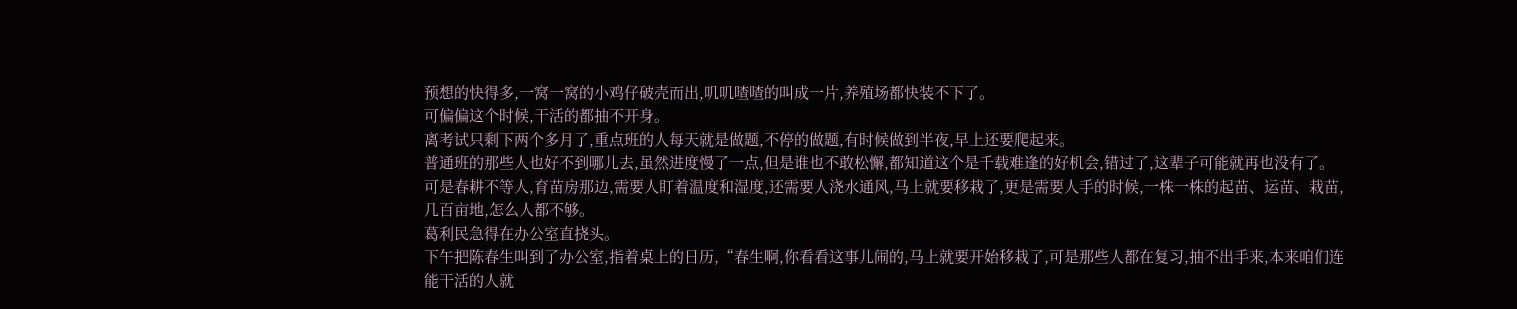预想的快得多,一窝一窝的小鸡仔破壳而出,叽叽喳喳的叫成一片,养殖场都快装不下了。
可偏偏这个时候,干活的都抽不开身。
离考试只剩下两个多月了,重点班的人每天就是做题,不停的做题,有时候做到半夜,早上还要爬起来。
普通班的那些人也好不到哪儿去,虽然进度慢了一点,但是谁也不敢松懈,都知道这个是千载难逢的好机会,错过了,这辈子可能就再也没有了。
可是春耕不等人,育苗房那边,需要人盯着温度和湿度,还需要人浇水通风,马上就要移栽了,更是需要人手的时候,一株一株的起苗、运苗、栽苗,几百亩地,怎么人都不够。
葛利民急得在办公室直挠头。
下午把陈春生叫到了办公室,指着桌上的日历,“春生啊,你看看这事儿闹的,马上就要开始移栽了,可是那些人都在复习,抽不出手来,本来咱们连能干活的人就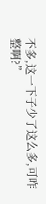不多,这一下子少了这么多,可咋整啊?”